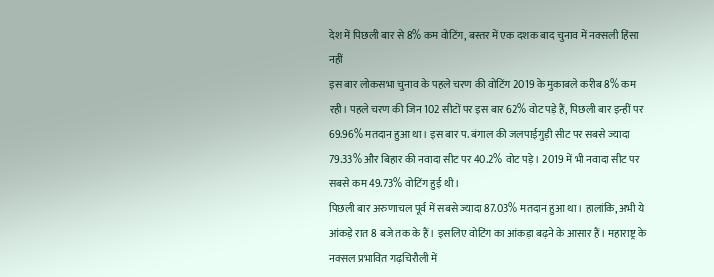देश में पिछली बार से 8% कम वोटिंग, बस्तर में एक दशक बाद चुनाव में नक्सली हिंसा नहीं
इस बार लोकसभा चुनाव के पहले चरण की वोटिंग 2019 के मुकाबले करीब 8% कम रही। पहले चरण की जिन 102 सीटों पर इस बार 62% वोट पड़े हैं, पिछली बार इन्हीं पर 69.96% मतदान हुआ था। इस बार प. बंगाल की जलपाईगुड़ी सीट पर सबसे ज्यादा 79.33% और बिहार की नवादा सीट पर 40.2% वोट पड़े। 2019 में भी नवादा सीट पर सबसे कम 49.73% वोटिंग हुई थी।
पिछली बार अरुणाचल पूर्व में सबसे ज्यादा 87.03% मतदान हुआ था। हालांकि, अभी ये आंकड़े रात 8 बजे तक के हैं। इसलिए वोटिंग का आंकड़ा बढ़ने के आसार हैं। महाराष्ट्र के नक्सल प्रभावित गढ़चिरौली में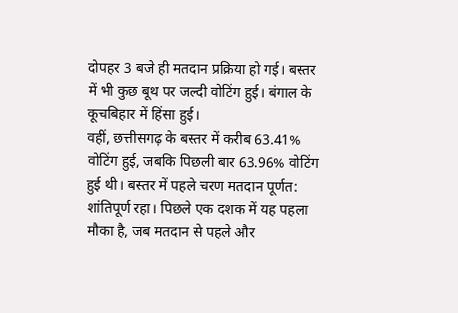दोपहर 3 बजे ही मतदान प्रक्रिया हो गई। बस्तर में भी कुछ बूथ पर जल्दी वोटिंग हुई। बंगाल के कूचबिहार में हिंसा हुई।
वहीं, छत्तीसगढ़ के बस्तर में करीब 63.41% वोटिंग हुई, जबकि पिछली बार 63.96% वोटिंग हुई थी। बस्तर में पहले चरण मतदान पूर्णत: शांतिपूर्ण रहा। पिछले एक दशक में यह पहला मौका है, जब मतदान से पहले और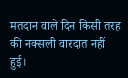मतदान वाले दिन किसी तरह की नक्सली वारदात नहीं हुई।